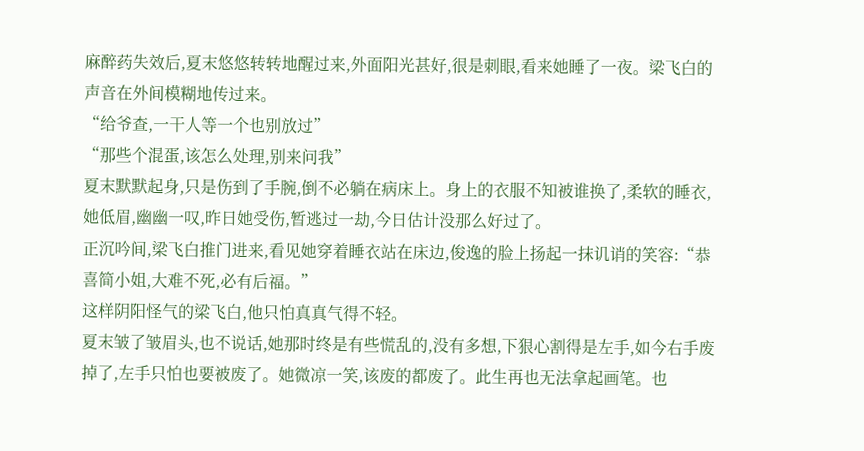麻醉药失效后,夏末悠悠转转地醒过来,外面阳光甚好,很是刺眼,看来她睡了一夜。梁飞白的声音在外间模糊地传过来。
“给爷查,一干人等一个也别放过”
“那些个混蛋,该怎么处理,别来问我”
夏末默默起身,只是伤到了手腕,倒不必躺在病床上。身上的衣服不知被谁换了,柔软的睡衣,她低眉,幽幽一叹,昨日她受伤,暂逃过一劫,今日估计没那么好过了。
正沉吟间,梁飞白推门进来,看见她穿着睡衣站在床边,俊逸的脸上扬起一抹讥诮的笑容:“恭喜简小姐,大难不死,必有后福。”
这样阴阳怪气的梁飞白,他只怕真真气得不轻。
夏末皱了皱眉头,也不说话,她那时终是有些慌乱的,没有多想,下狠心割得是左手,如今右手废掉了,左手只怕也要被废了。她微凉一笑,该废的都废了。此生再也无法拿起画笔。也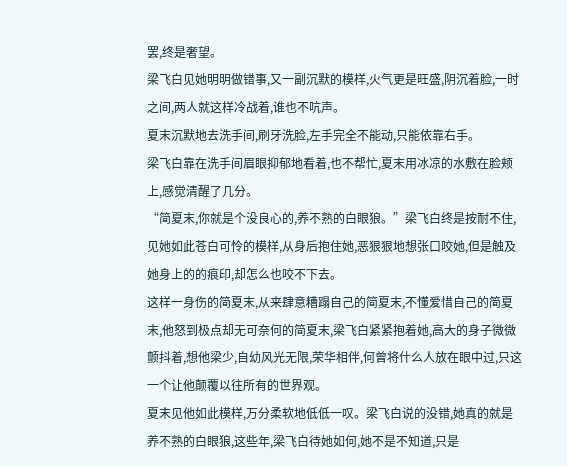罢,终是奢望。
梁飞白见她明明做错事,又一副沉默的模样,火气更是旺盛,阴沉着脸,一时之间,两人就这样冷战着,谁也不吭声。
夏末沉默地去洗手间,刷牙洗脸,左手完全不能动,只能依靠右手。
梁飞白靠在洗手间眉眼抑郁地看着,也不帮忙,夏末用冰凉的水敷在脸颊上,感觉清醒了几分。
“简夏末,你就是个没良心的,养不熟的白眼狼。”梁飞白终是按耐不住,见她如此苍白可怜的模样,从身后抱住她,恶狠狠地想张口咬她,但是触及她身上的的痕印,却怎么也咬不下去。
这样一身伤的简夏末,从来肆意糟蹋自己的简夏末,不懂爱惜自己的简夏末,他怒到极点却无可奈何的简夏末,梁飞白紧紧抱着她,高大的身子微微颤抖着,想他梁少,自幼风光无限,荣华相伴,何曾将什么人放在眼中过,只这一个让他颠覆以往所有的世界观。
夏末见他如此模样,万分柔软地低低一叹。梁飞白说的没错,她真的就是养不熟的白眼狼,这些年,梁飞白待她如何,她不是不知道,只是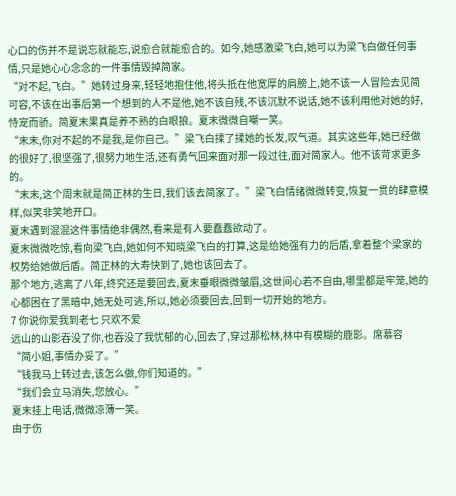心口的伤并不是说忘就能忘,说愈合就能愈合的。如今,她感激梁飞白,她可以为梁飞白做任何事情,只是她心心念念的一件事情毁掉简家。
“对不起,飞白。”她转过身来,轻轻地抱住他,将头抵在他宽厚的肩膀上,她不该一人冒险去见简可容,不该在出事后第一个想到的人不是他,她不该自残,不该沉默不说话,她不该利用他对她的好,恃宠而骄。简夏末果真是养不熟的白眼狼。夏末微微自嘲一笑。
“末末,你对不起的不是我,是你自己。”梁飞白揉了揉她的长发,叹气道。其实这些年,她已经做的很好了,很坚强了,很努力地生活,还有勇气回来面对那一段过往,面对简家人。他不该苛求更多的。
“末末,这个周末就是简正林的生日,我们该去简家了。”梁飞白情绪微微转变,恢复一贯的肆意模样,似笑非笑地开口。
夏末遇到混混这件事情绝非偶然,看来是有人要蠢蠢欲动了。
夏末微微吃惊,看向梁飞白,她如何不知晓梁飞白的打算,这是给她强有力的后盾,拿着整个梁家的权势给她做后盾。简正林的大寿快到了,她也该回去了。
那个地方,逃离了八年,终究还是要回去,夏末垂眼微微皱眉,这世间心若不自由,哪里都是牢笼,她的心都困在了黑暗中,她无处可逃,所以,她必须要回去,回到一切开始的地方。
7 你说你爱我到老七 只欢不爱
远山的山影吞没了你,也吞没了我忧郁的心,回去了,穿过那松林,林中有模糊的鹿影。席慕容
“简小姐,事情办妥了。”
“钱我马上转过去,该怎么做,你们知道的。”
“我们会立马消失,您放心。”
夏末挂上电话,微微凉薄一笑。
由于伤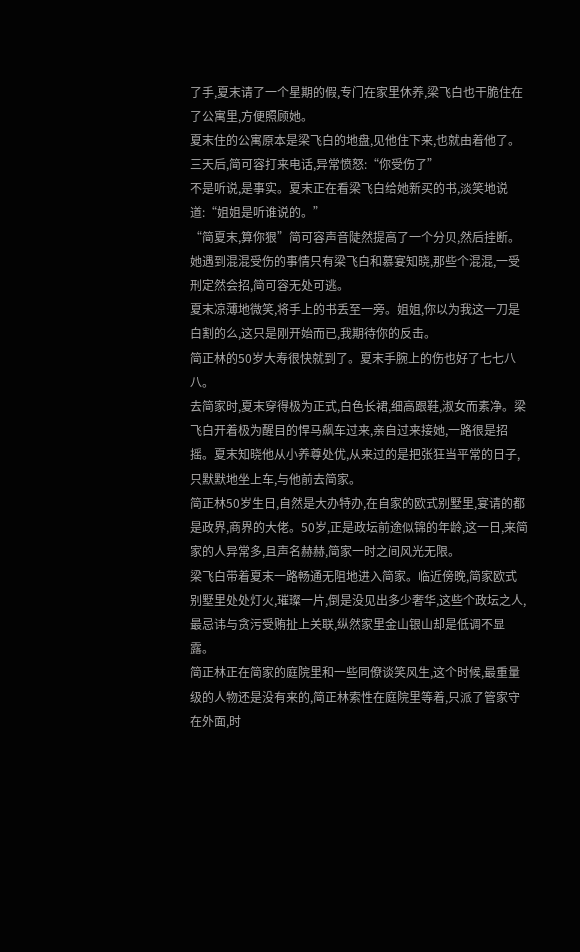了手,夏末请了一个星期的假,专门在家里休养,梁飞白也干脆住在了公寓里,方便照顾她。
夏末住的公寓原本是梁飞白的地盘,见他住下来,也就由着他了。
三天后,简可容打来电话,异常愤怒:“你受伤了”
不是听说,是事实。夏末正在看梁飞白给她新买的书,淡笑地说道:“姐姐是听谁说的。”
“简夏末,算你狠”简可容声音陡然提高了一个分贝,然后挂断。
她遇到混混受伤的事情只有梁飞白和慕宴知晓,那些个混混,一受刑定然会招,简可容无处可逃。
夏末凉薄地微笑,将手上的书丢至一旁。姐姐,你以为我这一刀是白割的么,这只是刚开始而已,我期待你的反击。
简正林的50岁大寿很快就到了。夏末手腕上的伤也好了七七八八。
去简家时,夏末穿得极为正式,白色长裙,细高跟鞋,淑女而素净。梁飞白开着极为醒目的悍马飙车过来,亲自过来接她,一路很是招摇。夏末知晓他从小养尊处优,从来过的是把张狂当平常的日子,只默默地坐上车,与他前去简家。
简正林50岁生日,自然是大办特办,在自家的欧式别墅里,宴请的都是政界,商界的大佬。50岁,正是政坛前途似锦的年龄,这一日,来简家的人异常多,且声名赫赫,简家一时之间风光无限。
梁飞白带着夏末一路畅通无阻地进入简家。临近傍晚,简家欧式别墅里处处灯火,璀璨一片,倒是没见出多少奢华,这些个政坛之人,最忌讳与贪污受贿扯上关联,纵然家里金山银山却是低调不显露。
简正林正在简家的庭院里和一些同僚谈笑风生,这个时候,最重量级的人物还是没有来的,简正林索性在庭院里等着,只派了管家守在外面,时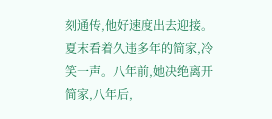刻通传,他好速度出去迎接。
夏末看着久违多年的简家,冷笑一声。八年前,她决绝离开简家,八年后,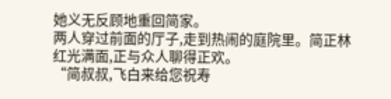她义无反顾地重回简家。
两人穿过前面的厅子,走到热闹的庭院里。简正林红光满面,正与众人聊得正欢。
“简叔叔,飞白来给您祝寿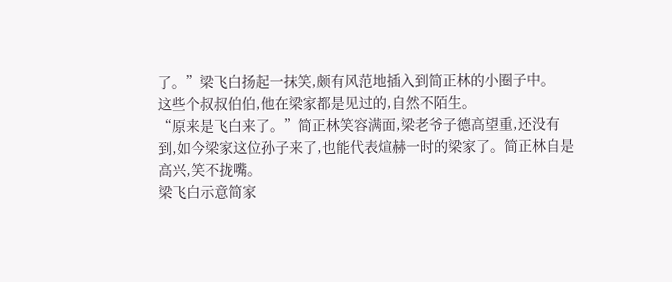了。”梁飞白扬起一抹笑,颇有风范地插入到简正林的小圈子中。
这些个叔叔伯伯,他在梁家都是见过的,自然不陌生。
“原来是飞白来了。”简正林笑容满面,梁老爷子德高望重,还没有到,如今梁家这位孙子来了,也能代表煊赫一时的梁家了。简正林自是高兴,笑不拢嘴。
梁飞白示意简家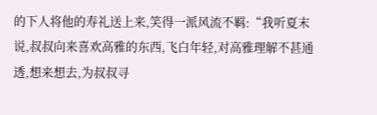的下人将他的寿礼送上来,笑得一派风流不羁:“我听夏末说,叔叔向来喜欢高雅的东西,飞白年轻,对高雅理解不甚通透,想来想去,为叔叔寻